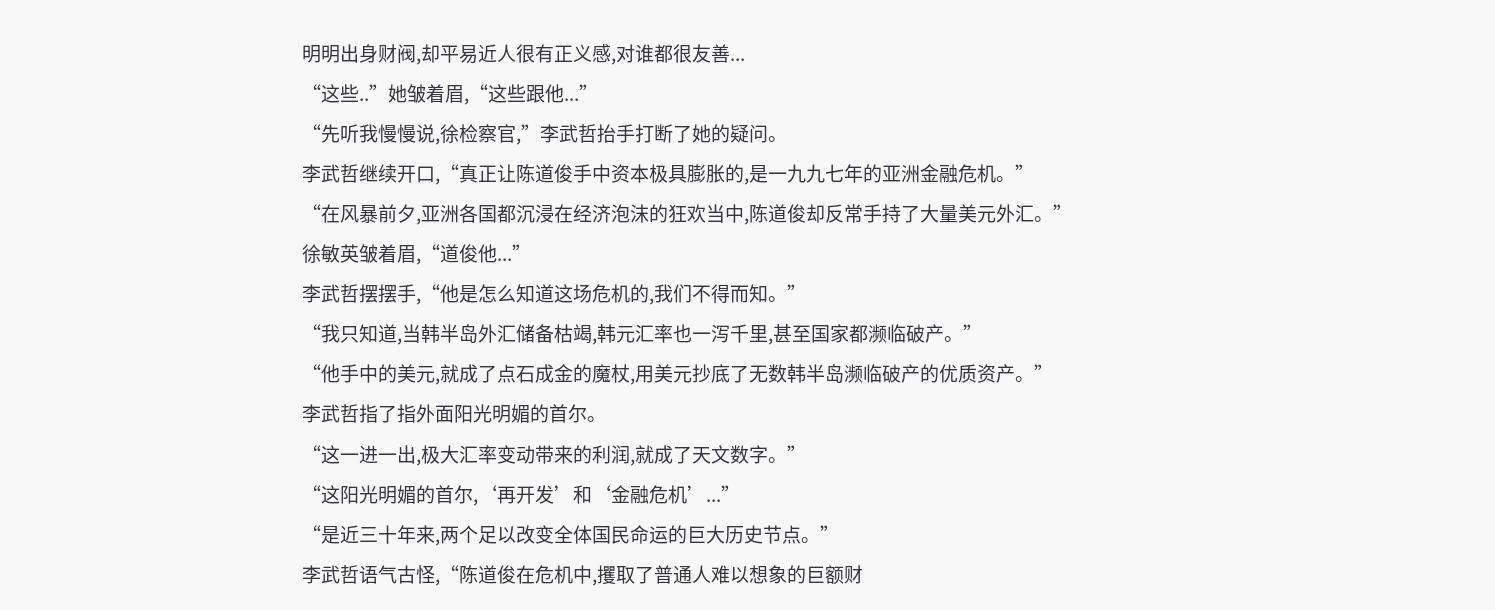明明出身财阀,却平易近人很有正义感,对谁都很友善...
“这些..”她皱着眉,“这些跟他...”
“先听我慢慢说,徐检察官,”李武哲抬手打断了她的疑问。
李武哲继续开口,“真正让陈道俊手中资本极具膨胀的,是一九九七年的亚洲金融危机。”
“在风暴前夕,亚洲各国都沉浸在经济泡沫的狂欢当中,陈道俊却反常手持了大量美元外汇。”
徐敏英皱着眉,“道俊他...”
李武哲摆摆手,“他是怎么知道这场危机的,我们不得而知。”
“我只知道,当韩半岛外汇储备枯竭,韩元汇率也一泻千里,甚至国家都濒临破产。”
“他手中的美元,就成了点石成金的魔杖,用美元抄底了无数韩半岛濒临破产的优质资产。”
李武哲指了指外面阳光明媚的首尔。
“这一进一出,极大汇率变动带来的利润,就成了天文数字。”
“这阳光明媚的首尔,‘再开发’和‘金融危机’...”
“是近三十年来,两个足以改变全体国民命运的巨大历史节点。”
李武哲语气古怪,“陈道俊在危机中,攫取了普通人难以想象的巨额财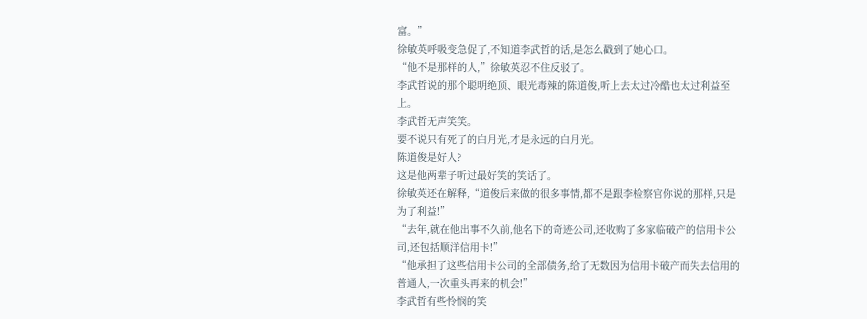富。”
徐敏英呼吸变急促了,不知道李武哲的话,是怎么戳到了她心口。
“他不是那样的人,”徐敏英忍不住反驳了。
李武哲说的那个聪明绝顶、眼光毒辣的陈道俊,听上去太过冷酷也太过利益至上。
李武哲无声笑笑。
要不说只有死了的白月光,才是永远的白月光。
陈道俊是好人?
这是他两辈子听过最好笑的笑话了。
徐敏英还在解释,“道俊后来做的很多事情,都不是跟李检察官你说的那样,只是为了利益!”
“去年,就在他出事不久前,他名下的奇迹公司,还收购了多家临破产的信用卡公司,还包括顺洋信用卡!”
“他承担了这些信用卡公司的全部债务,给了无数因为信用卡破产而失去信用的普通人,一次重头再来的机会!”
李武哲有些怜悯的笑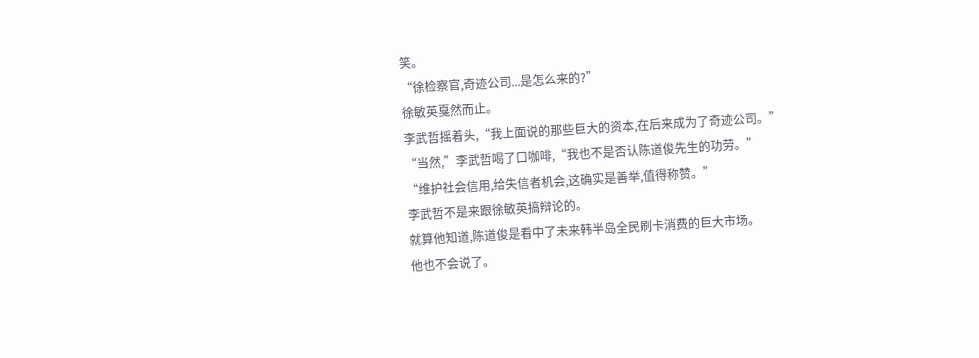笑。
“徐检察官,奇迹公司...是怎么来的?”
徐敏英戛然而止。
李武哲摇着头,“我上面说的那些巨大的资本,在后来成为了奇迹公司。”
“当然,”李武哲喝了口咖啡,“我也不是否认陈道俊先生的功劳。”
“维护社会信用,给失信者机会,这确实是善举,值得称赞。”
李武哲不是来跟徐敏英搞辩论的。
就算他知道,陈道俊是看中了未来韩半岛全民刷卡消费的巨大市场。
他也不会说了。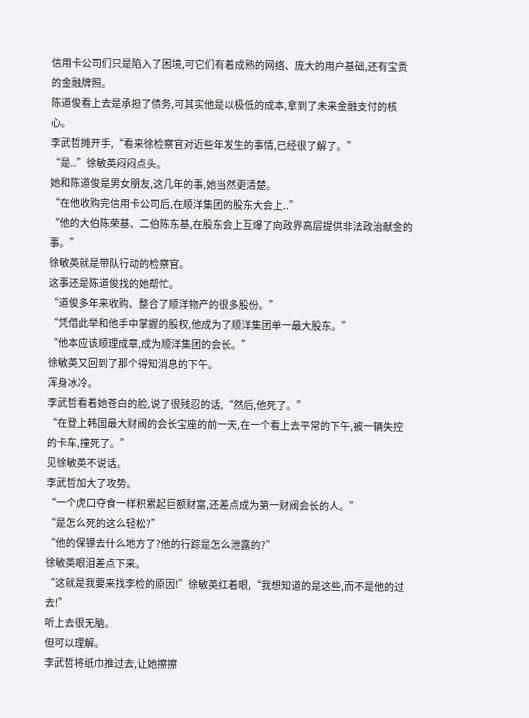信用卡公司们只是陷入了困境,可它们有着成熟的网络、庞大的用户基础,还有宝贵的金融牌照。
陈道俊看上去是承担了债务,可其实他是以极低的成本,拿到了未来金融支付的核心。
李武哲摊开手,“看来徐检察官对近些年发生的事情,已经很了解了。”
“是..”徐敏英闷闷点头。
她和陈道俊是男女朋友,这几年的事,她当然更清楚。
“在他收购完信用卡公司后,在顺洋集团的股东大会上..”
“他的大伯陈荣基、二伯陈东基,在股东会上互爆了向政界高层提供非法政治献金的事。”
徐敏英就是带队行动的检察官。
这事还是陈道俊找的她帮忙。
“道俊多年来收购、整合了顺洋物产的很多股份。”
“凭借此举和他手中掌握的股权,他成为了顺洋集团单一最大股东。”
“他本应该顺理成章,成为顺洋集团的会长。”
徐敏英又回到了那个得知消息的下午。
浑身冰冷。
李武哲看着她苍白的脸,说了很残忍的话,“然后,他死了。”
“在登上韩国最大财阀的会长宝座的前一天,在一个看上去平常的下午,被一辆失控的卡车,撞死了。”
见徐敏英不说话。
李武哲加大了攻势。
“一个虎口夺食一样积累起巨额财富,还差点成为第一财阀会长的人。”
“是怎么死的这么轻松?”
“他的保镖去什么地方了?他的行踪是怎么泄露的?”
徐敏英眼泪差点下来。
“这就是我要来找李检的原因!”徐敏英红着眼,“我想知道的是这些,而不是他的过去!”
听上去很无脑。
但可以理解。
李武哲将纸巾推过去,让她擦擦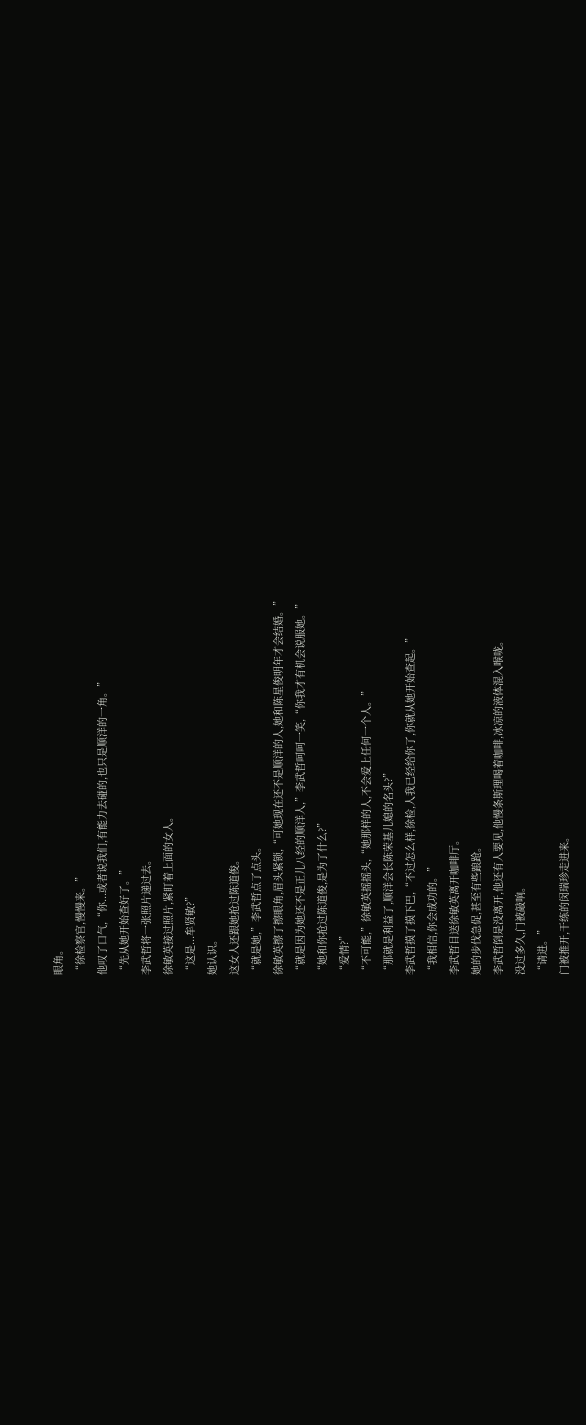眼角。
“徐检察官,慢慢来。”
他叹了口气,“你...或者说我们,有能力去碰的,也只是顺洋的一角。”
“先从她开始查好了。”
李武哲将一张照片递过去。
徐敏英接过照片,紧盯着上面的女人。
“这是...牟贤敏?”
她认识。
这女人还跟她抢过陈道俊。
“就是她,”李武哲点了点头。
徐敏英擦了擦眼角,眉头紧锁,“可她现在还不是顺洋的人,她和陈星俊明年才会结婚。”
“就是因为她还不是正儿八经的顺洋人,”李武哲呵呵一笑,“你我才有机会说服她。”
“她和你抢过陈道俊,是为了什么?”
“爱情?”
“不可能,”徐敏英摇摇头,“她那样的人,不会爱上任何一个人。”
“那就是利益了,顺洋会长陈荣基儿媳的名头?”
李武哲摸了摸下巴,“不过怎么样,徐检,人我已经给你了,你就从她开始查起。”
“我相信,你会成功的。”
李武哲目送徐敏英离开咖啡厅。
她的步伐急促,甚至有些踉跄。
李武哲倒是没离开,他还有人要见,他慢条斯理喝着咖啡,冰凉的液体混入喉咙。
没过多久,门被敲响。
“请进。”
门被推开,干练的闵瑞珍走进来。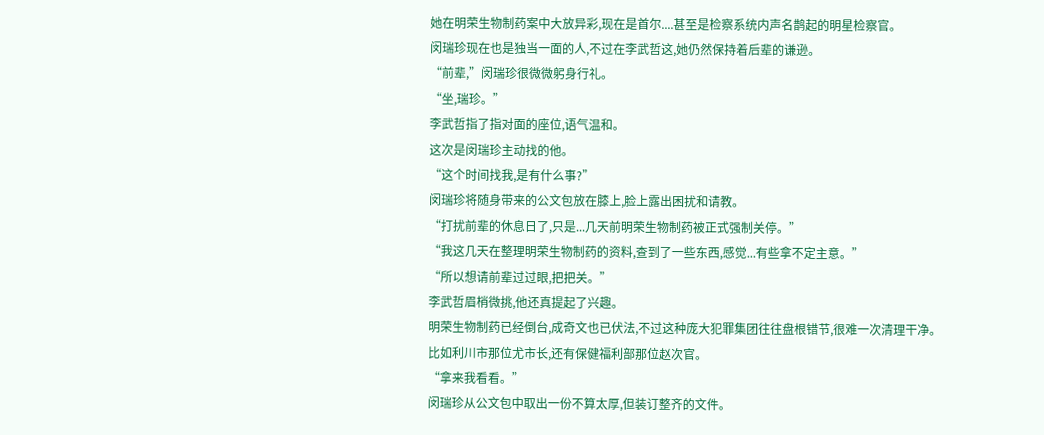她在明荣生物制药案中大放异彩,现在是首尔....甚至是检察系统内声名鹊起的明星检察官。
闵瑞珍现在也是独当一面的人,不过在李武哲这,她仍然保持着后辈的谦逊。
“前辈,”闵瑞珍很微微躬身行礼。
“坐,瑞珍。”
李武哲指了指对面的座位,语气温和。
这次是闵瑞珍主动找的他。
“这个时间找我,是有什么事?”
闵瑞珍将随身带来的公文包放在膝上,脸上露出困扰和请教。
“打扰前辈的休息日了,只是...几天前明荣生物制药被正式强制关停。”
“我这几天在整理明荣生物制药的资料,查到了一些东西,感觉...有些拿不定主意。”
“所以想请前辈过过眼,把把关。”
李武哲眉梢微挑,他还真提起了兴趣。
明荣生物制药已经倒台,成奇文也已伏法,不过这种庞大犯罪集团往往盘根错节,很难一次清理干净。
比如利川市那位尤市长,还有保健福利部那位赵次官。
“拿来我看看。”
闵瑞珍从公文包中取出一份不算太厚,但装订整齐的文件。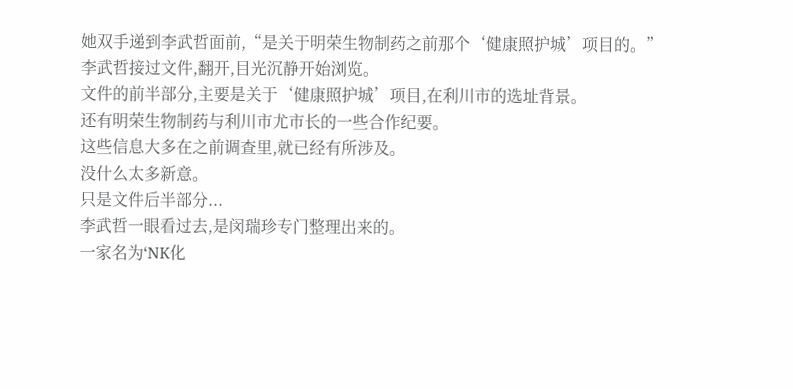她双手递到李武哲面前,“是关于明荣生物制药之前那个‘健康照护城’项目的。”
李武哲接过文件,翻开,目光沉静开始浏览。
文件的前半部分,主要是关于‘健康照护城’项目,在利川市的选址背景。
还有明荣生物制药与利川市尤市长的一些合作纪要。
这些信息大多在之前调查里,就已经有所涉及。
没什么太多新意。
只是文件后半部分...
李武哲一眼看过去,是闵瑞珍专门整理出来的。
一家名为‘NK化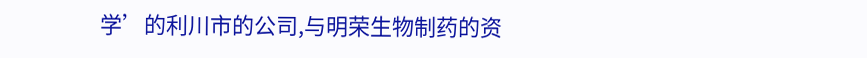学’的利川市的公司,与明荣生物制药的资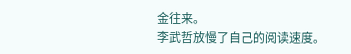金往来。
李武哲放慢了自己的阅读速度。